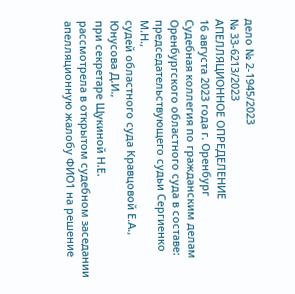дело № 2-1945/2023
№ 33-6213/2023
АПЕЛЛЯЦИОННОЕ ОПРЕДЕЛЕНИЕ
16 августа 2023 года г. Оренбург
Судебная коллегия по гражданским делам Оренбургского областного суда в составе: председательствующего судьи Сергиенко М.Н.,
судей областного суда Кравцовой Е.А., Юнусова Д.И.,
при секретаре Щукиной Н.Е.
рассмотрела в открытом судебном заседании апелляционную жалобу ФИО1 на решение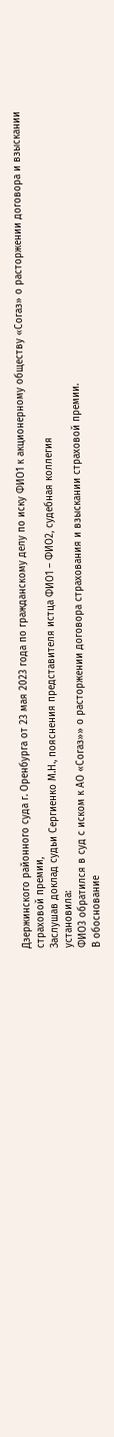Дзержинского районного суда г. Оренбурга от 23 мая 2023 года по гражданскому делу по иску ФИО1 к акционерному обществу «Согаз» о расторжении договора и взыскании страховой премии,
Заслушав доклад судьи Сергиенко М.Н., пояснения представителя истца ФИО1 – ФИО2, судебная коллегия
установила:
ФИО3 обратился в суд с иском к АО «Согаз»» о расторжении договора страхования и взыскании страховой премии.
В обоснование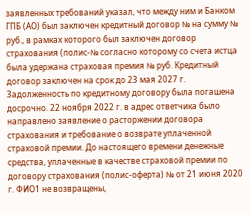заявленных требований указал, что между ним и Банком ГПБ (АО) был заключен кредитный договор № на сумму № руб., в рамках которого был заключен договор страхования (полис-№ согласно которому со счета истца была удержана страховая премия № руб. Кредитный договор заключен на срок до 23 мая 2027 г. Задолженность по кредитному договору была погашена досрочно. 22 ноября 2022 г. в адрес ответчика было направлено заявление о расторжении договора страхования и требование о возврате уплаченной страховой премии. До настоящего времени денежные средства, уплаченные в качестве страховой премии по договору страхования (полис-оферта) № от 21 июня 2020 г. ФИО1 не возвращены,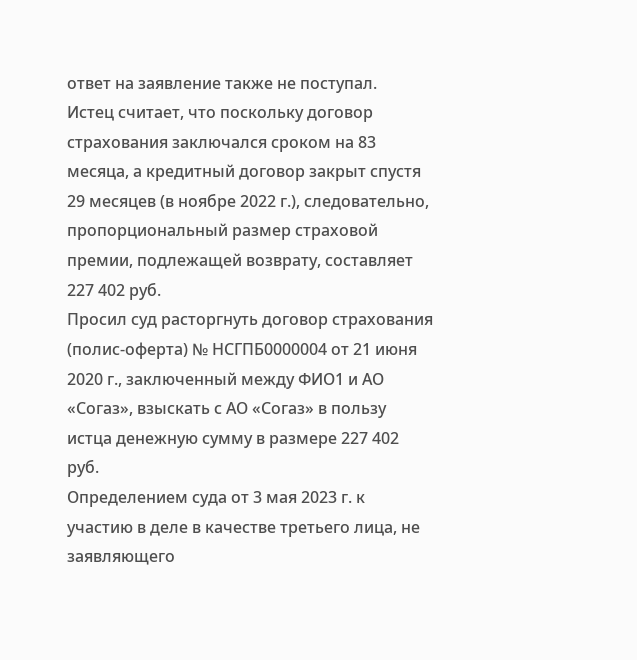ответ на заявление также не поступал.
Истец считает, что поскольку договор страхования заключался сроком на 83 месяца, а кредитный договор закрыт спустя 29 месяцев (в ноябре 2022 г.), следовательно, пропорциональный размер страховой премии, подлежащей возврату, составляет 227 402 руб.
Просил суд расторгнуть договор страхования (полис-оферта) № НСГПБ0000004 от 21 июня 2020 г., заключенный между ФИО1 и АО «Согаз», взыскать с АО «Согаз» в пользу истца денежную сумму в размере 227 402 руб.
Определением суда от 3 мая 2023 г. к участию в деле в качестве третьего лица, не заявляющего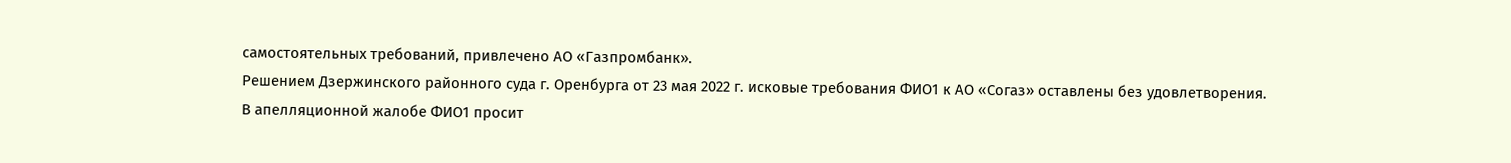самостоятельных требований, привлечено АО «Газпромбанк».
Решением Дзержинского районного суда г. Оренбурга от 23 мая 2022 г. исковые требования ФИО1 к АО «Согаз» оставлены без удовлетворения.
В апелляционной жалобе ФИО1 просит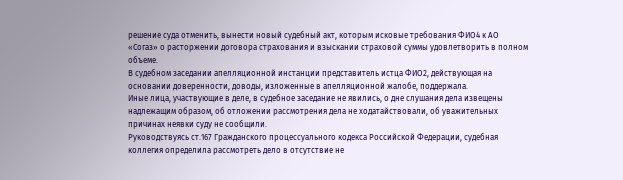решение суда отменить, вынести новый судебный акт, которым исковые требования ФИО4 к АО «Согаз» о расторжении договора страхования и взыскании страховой суммы удовлетворить в полном объеме.
В судебном заседании апелляционной инстанции представитель истца ФИО2, действующая на основании доверенности, доводы, изложенные в апелляционной жалобе, поддержала.
Иные лица, участвующие в деле, в судебное заседание не явились, о дне слушания дела извещены надлежащим образом, об отложении рассмотрения дела не ходатайствовали, об уважительных причинах неявки суду не сообщили.
Руководствуясь ст.167 Гражданского процессуального кодекса Российской Федерации, судебная коллегия определила рассмотреть дело в отсутствие не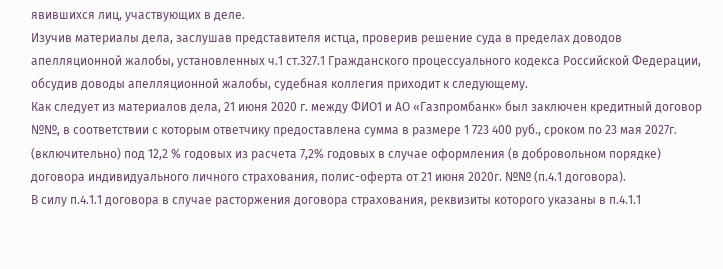явившихся лиц, участвующих в деле.
Изучив материалы дела, заслушав представителя истца, проверив решение суда в пределах доводов апелляционной жалобы, установленных ч.1 ст.327.1 Гражданского процессуального кодекса Российской Федерации, обсудив доводы апелляционной жалобы, судебная коллегия приходит к следующему.
Как следует из материалов дела, 21 июня 2020 г. между ФИО1 и АО «Газпромбанк» был заключен кредитный договор №№, в соответствии с которым ответчику предоставлена сумма в размере 1 723 400 руб., сроком по 23 мая 2027г. (включительно) под 12,2 % годовых из расчета 7,2% годовых в случае оформления (в добровольном порядке) договора индивидуального личного страхования, полис-оферта от 21 июня 2020г. №№ (п.4.1 договора).
В силу п.4.1.1 договора в случае расторжения договора страхования, реквизиты которого указаны в п.4.1.1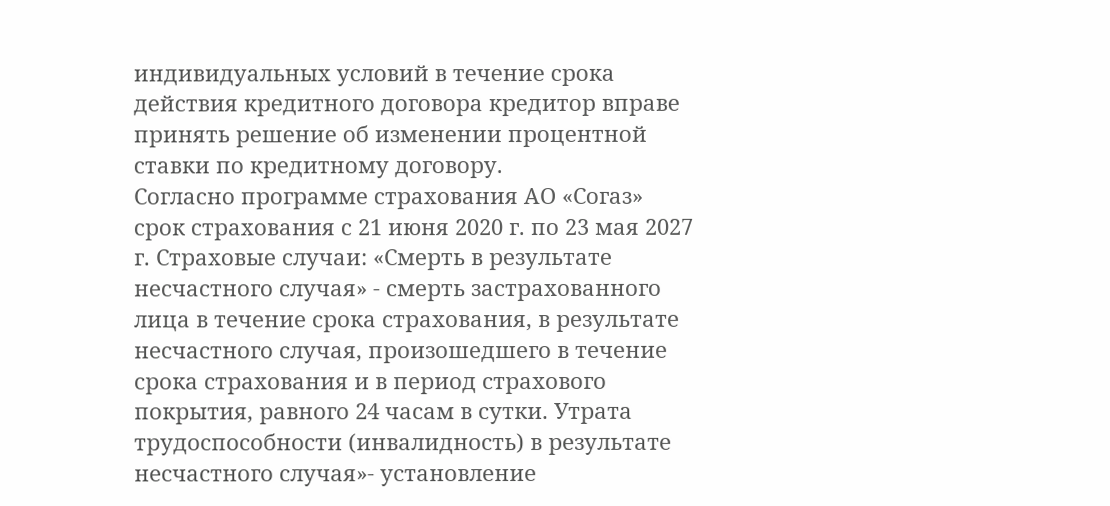индивидуальных условий в течение срока действия кредитного договора кредитор вправе принять решение об изменении процентной ставки по кредитному договору.
Согласно программе страхования АО «Согаз» срок страхования с 21 июня 2020 г. по 23 мая 2027 г. Страховые случаи: «Смерть в результате несчастного случая» - смерть застрахованного лица в течение срока страхования, в результате несчастного случая, произошедшего в течение срока страхования и в период страхового покрытия, равного 24 часам в сутки. Утрата трудоспособности (инвалидность) в результате несчастного случая»- установление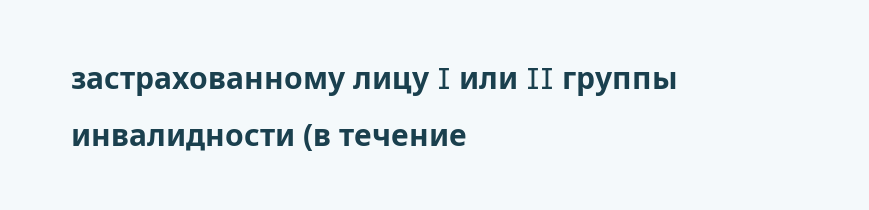застрахованному лицу I или II группы инвалидности (в течение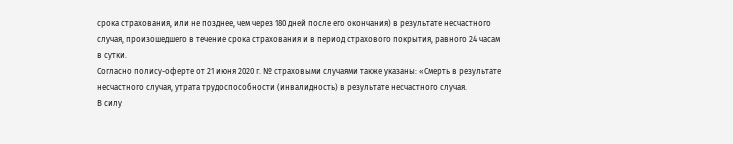срока страхования, или не позднее, чем через 180 дней после его окончания) в результате несчастного случая, произошедшего в течение срока страхования и в период страхового покрытия, равного 24 часам в сутки.
Согласно полису-оферте от 21 июня 2020 г. № страховыми случаями также указаны: «Смерть в результате несчастного случая, утрата трудоспособности (инвалидность) в результате несчастного случая.
В силу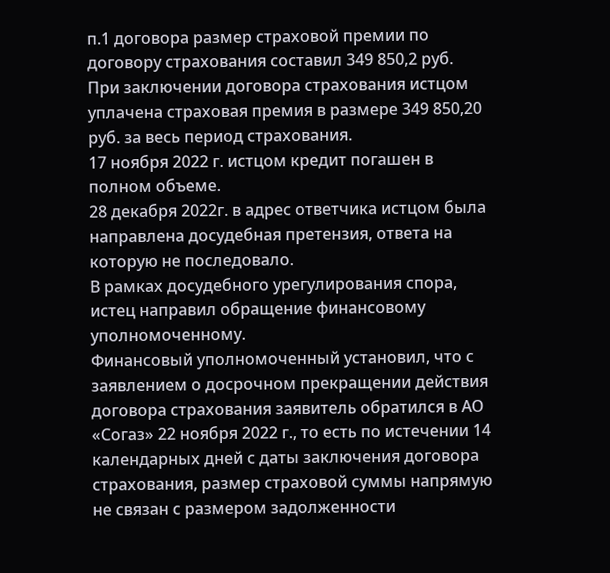п.1 договора размер страховой премии по договору страхования составил 349 850,2 руб.
При заключении договора страхования истцом уплачена страховая премия в размере 349 850,20 руб. за весь период страхования.
17 ноября 2022 г. истцом кредит погашен в полном объеме.
28 декабря 2022г. в адрес ответчика истцом была направлена досудебная претензия, ответа на которую не последовало.
В рамках досудебного урегулирования спора, истец направил обращение финансовому уполномоченному.
Финансовый уполномоченный установил, что с заявлением о досрочном прекращении действия договора страхования заявитель обратился в АО «Согаз» 22 ноября 2022 г., то есть по истечении 14 календарных дней с даты заключения договора страхования, размер страховой суммы напрямую не связан с размером задолженности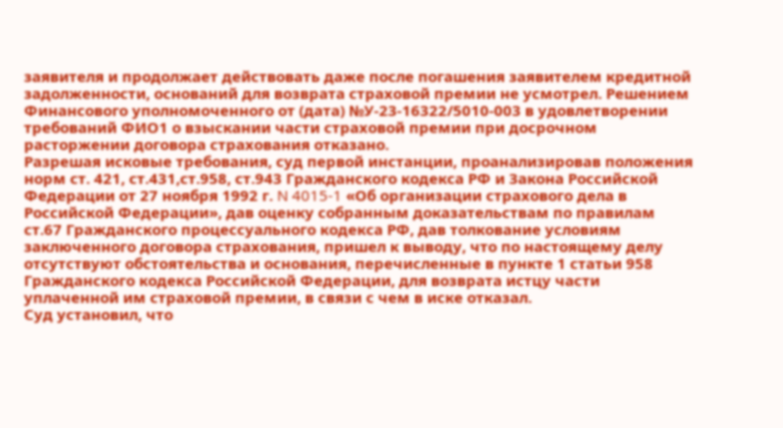заявителя и продолжает действовать даже после погашения заявителем кредитной задолженности, оснований для возврата страховой премии не усмотрел. Решением Финансового уполномоченного от (дата) №У-23-16322/5010-003 в удовлетворении требований ФИО1 о взыскании части страховой премии при досрочном расторжении договора страхования отказано.
Разрешая исковые требования, суд первой инстанции, проанализировав положения норм ст. 421, ст.431,ст.958, ст.943 Гражданского кодекса РФ и Закона Российской Федерации от 27 ноября 1992 г. N 4015-1 «Об организации страхового дела в Российской Федерации», дав оценку собранным доказательствам по правилам ст.67 Гражданского процессуального кодекса РФ, дав толкование условиям заключенного договора страхования, пришел к выводу, что по настоящему делу отсутствуют обстоятельства и основания, перечисленные в пункте 1 статьи 958 Гражданского кодекса Российской Федерации, для возврата истцу части уплаченной им страховой премии, в связи с чем в иске отказал.
Суд установил, что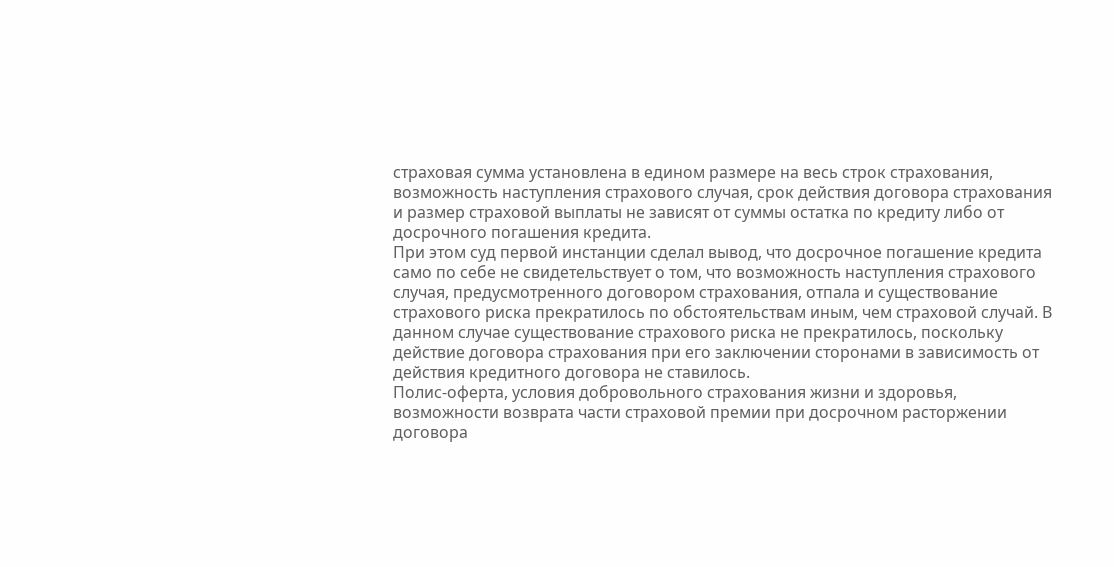страховая сумма установлена в едином размере на весь строк страхования, возможность наступления страхового случая, срок действия договора страхования и размер страховой выплаты не зависят от суммы остатка по кредиту либо от досрочного погашения кредита.
При этом суд первой инстанции сделал вывод, что досрочное погашение кредита само по себе не свидетельствует о том, что возможность наступления страхового случая, предусмотренного договором страхования, отпала и существование страхового риска прекратилось по обстоятельствам иным, чем страховой случай. В данном случае существование страхового риска не прекратилось, поскольку действие договора страхования при его заключении сторонами в зависимость от действия кредитного договора не ставилось.
Полис-оферта, условия добровольного страхования жизни и здоровья, возможности возврата части страховой премии при досрочном расторжении договора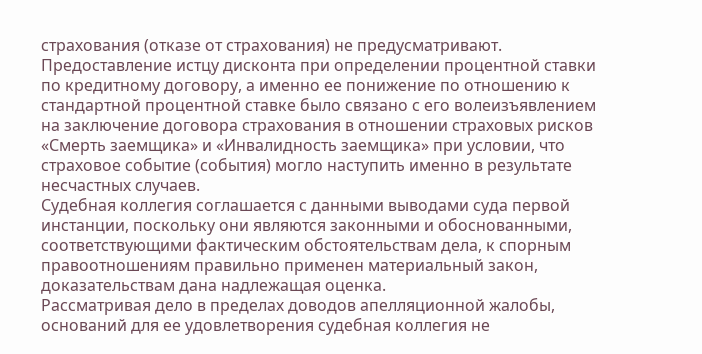страхования (отказе от страхования) не предусматривают.
Предоставление истцу дисконта при определении процентной ставки по кредитному договору, а именно ее понижение по отношению к стандартной процентной ставке было связано с его волеизъявлением на заключение договора страхования в отношении страховых рисков «Смерть заемщика» и «Инвалидность заемщика» при условии, что страховое событие (события) могло наступить именно в результате несчастных случаев.
Судебная коллегия соглашается с данными выводами суда первой инстанции, поскольку они являются законными и обоснованными, соответствующими фактическим обстоятельствам дела, к спорным правоотношениям правильно применен материальный закон, доказательствам дана надлежащая оценка.
Рассматривая дело в пределах доводов апелляционной жалобы, оснований для ее удовлетворения судебная коллегия не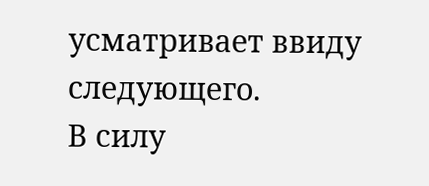усматривает ввиду следующего.
В силу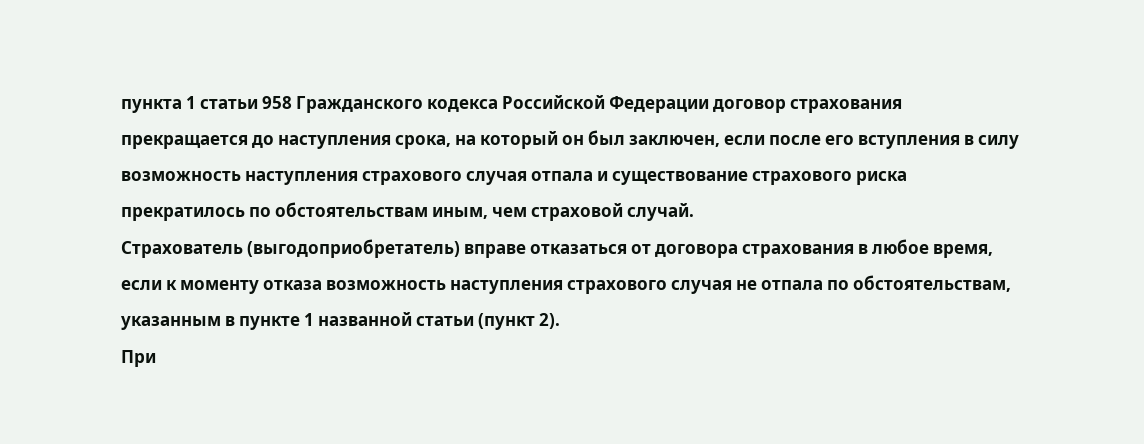пункта 1 статьи 958 Гражданского кодекса Российской Федерации договор страхования прекращается до наступления срока, на который он был заключен, если после его вступления в силу возможность наступления страхового случая отпала и существование страхового риска прекратилось по обстоятельствам иным, чем страховой случай.
Страхователь (выгодоприобретатель) вправе отказаться от договора страхования в любое время, если к моменту отказа возможность наступления страхового случая не отпала по обстоятельствам, указанным в пункте 1 названной статьи (пункт 2).
При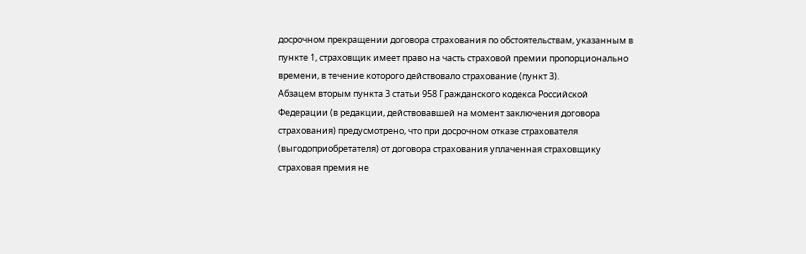досрочном прекращении договора страхования по обстоятельствам, указанным в пункте 1, страховщик имеет право на часть страховой премии пропорционально времени, в течение которого действовало страхование (пункт 3).
Абзацем вторым пункта 3 статьи 958 Гражданского кодекса Российской Федерации (в редакции, действовавшей на момент заключения договора страхования) предусмотрено, что при досрочном отказе страхователя (выгодоприобретателя) от договора страхования уплаченная страховщику страховая премия не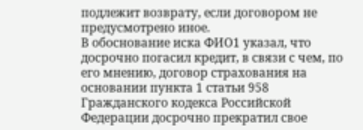подлежит возврату, если договором не предусмотрено иное.
В обоснование иска ФИО1 указал, что досрочно погасил кредит, в связи с чем, по его мнению, договор страхования на основании пункта 1 статьи 958 Гражданского кодекса Российской Федерации досрочно прекратил свое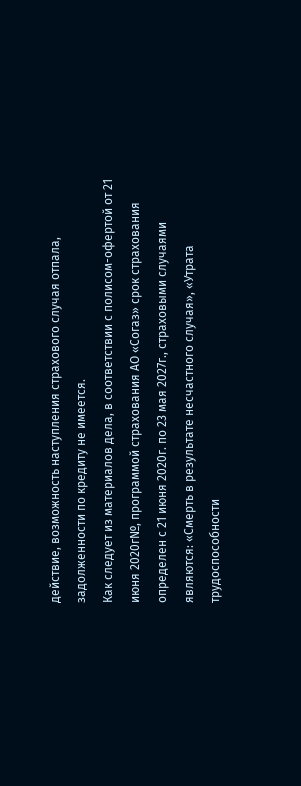действие, возможность наступления страхового случая отпала, задолженности по кредиту не имеется.
Как следует из материалов дела, в соответствии с полисом-офертой от 21 июня 2020г№, программой страхования АО «Согаз» срок страхования определен с 21 июня 2020г. по 23 мая 2027г., страховыми случаями являются: «Смерть в результате несчастного случая», «Утрата трудоспособности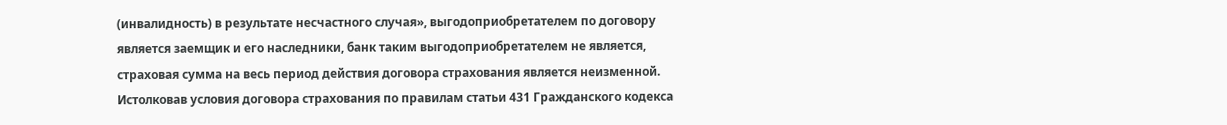(инвалидность) в результате несчастного случая», выгодоприобретателем по договору является заемщик и его наследники, банк таким выгодоприобретателем не является, страховая сумма на весь период действия договора страхования является неизменной.
Истолковав условия договора страхования по правилам статьи 431 Гражданского кодекса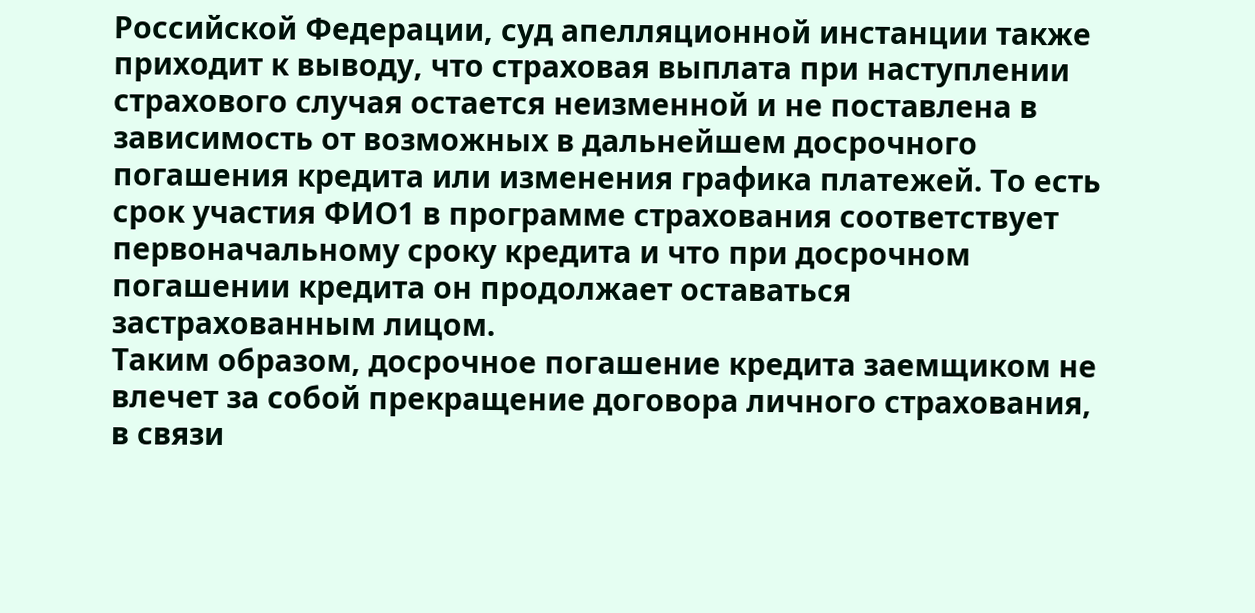Российской Федерации, суд апелляционной инстанции также приходит к выводу, что страховая выплата при наступлении страхового случая остается неизменной и не поставлена в зависимость от возможных в дальнейшем досрочного погашения кредита или изменения графика платежей. То есть срок участия ФИО1 в программе страхования соответствует первоначальному сроку кредита и что при досрочном погашении кредита он продолжает оставаться застрахованным лицом.
Таким образом, досрочное погашение кредита заемщиком не влечет за собой прекращение договора личного страхования, в связи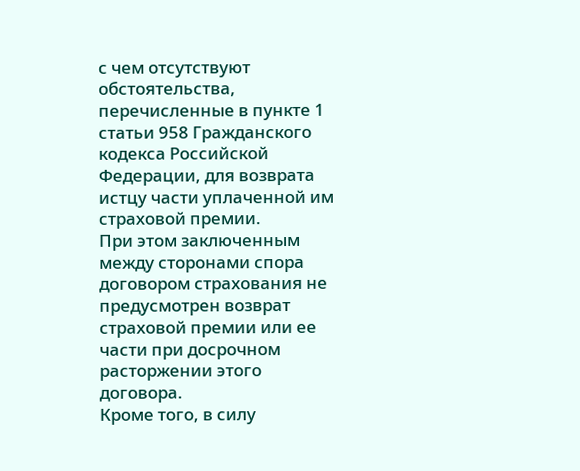с чем отсутствуют обстоятельства, перечисленные в пункте 1 статьи 958 Гражданского кодекса Российской Федерации, для возврата истцу части уплаченной им страховой премии.
При этом заключенным между сторонами спора договором страхования не предусмотрен возврат страховой премии или ее части при досрочном расторжении этого договора.
Кроме того, в силу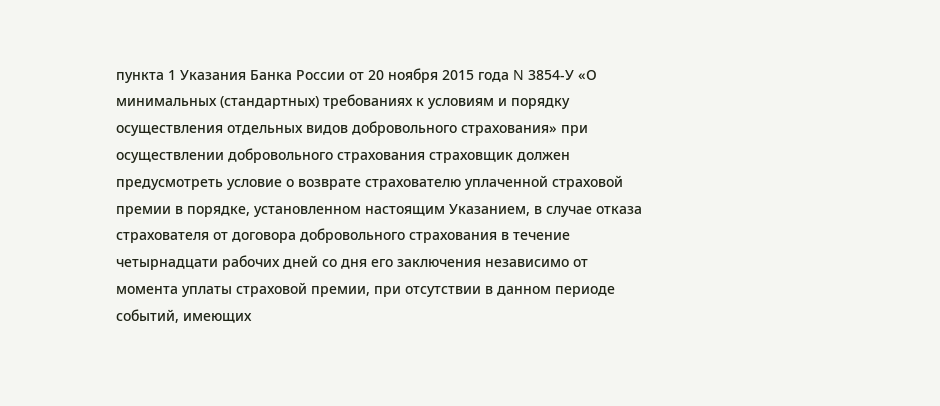пункта 1 Указания Банка России от 20 ноября 2015 года N 3854-У «О минимальных (стандартных) требованиях к условиям и порядку осуществления отдельных видов добровольного страхования» при осуществлении добровольного страхования страховщик должен предусмотреть условие о возврате страхователю уплаченной страховой премии в порядке, установленном настоящим Указанием, в случае отказа страхователя от договора добровольного страхования в течение четырнадцати рабочих дней со дня его заключения независимо от момента уплаты страховой премии, при отсутствии в данном периоде событий, имеющих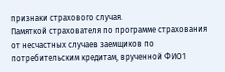признаки страхового случая.
Памяткой страхователя по программе страхования от несчастных случаев заемщиков по потребительским кредитам, врученной ФИО1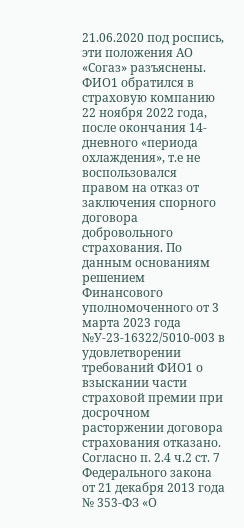21.06.2020 под роспись, эти положения АО «Согаз» разъяснены.
ФИО1 обратился в страховую компанию 22 ноября 2022 года, после окончания 14-дневного «периода охлаждения», т.е не воспользовался правом на отказ от заключения спорного договора добровольного страхования. По данным основаниям решением Финансового уполномоченного от 3 марта 2023 года №У-23-16322/5010-003 в удовлетворении требований ФИО1 о взыскании части страховой премии при досрочном расторжении договора страхования отказано.
Согласно п. 2.4 ч.2 ст. 7 Федерального закона от 21 декабря 2013 года № 353-ФЗ «О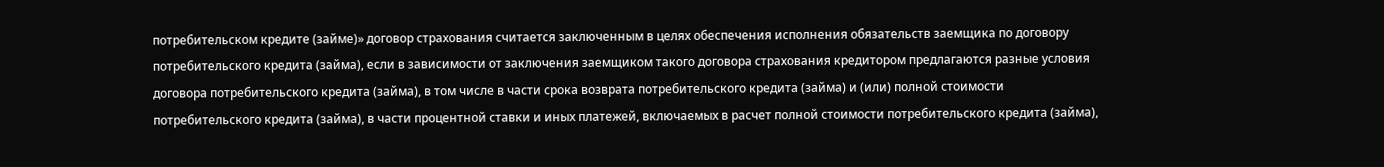потребительском кредите (займе)» договор страхования считается заключенным в целях обеспечения исполнения обязательств заемщика по договору потребительского кредита (займа), если в зависимости от заключения заемщиком такого договора страхования кредитором предлагаются разные условия договора потребительского кредита (займа), в том числе в части срока возврата потребительского кредита (займа) и (или) полной стоимости потребительского кредита (займа), в части процентной ставки и иных платежей, включаемых в расчет полной стоимости потребительского кредита (займа),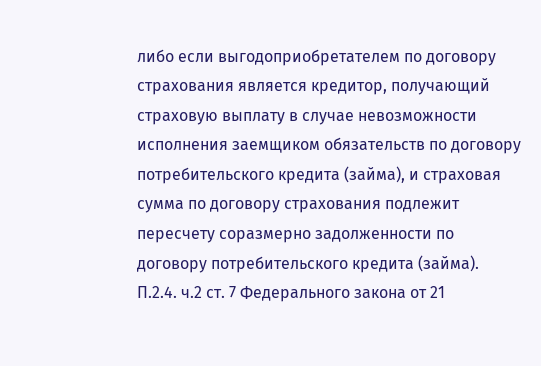либо если выгодоприобретателем по договору страхования является кредитор, получающий страховую выплату в случае невозможности исполнения заемщиком обязательств по договору потребительского кредита (займа), и страховая сумма по договору страхования подлежит пересчету соразмерно задолженности по договору потребительского кредита (займа).
П.2.4. ч.2 ст. 7 Федерального закона от 21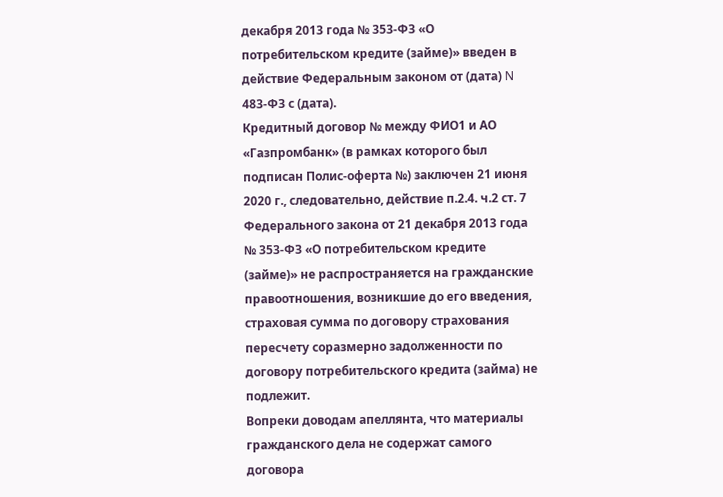декабря 2013 года № 353-ФЗ «О потребительском кредите (займе)» введен в действие Федеральным законом от (дата) N 483-ФЗ с (дата).
Кредитный договор № между ФИО1 и АО «Газпромбанк» (в рамках которого был подписан Полис-оферта №) заключен 21 июня 2020 г., следовательно, действие п.2.4. ч.2 ст. 7 Федерального закона от 21 декабря 2013 года № 353-ФЗ «О потребительском кредите (займе)» не распространяется на гражданские правоотношения, возникшие до его введения, страховая сумма по договору страхования пересчету соразмерно задолженности по договору потребительского кредита (займа) не подлежит.
Вопреки доводам апеллянта, что материалы гражданского дела не содержат самого договора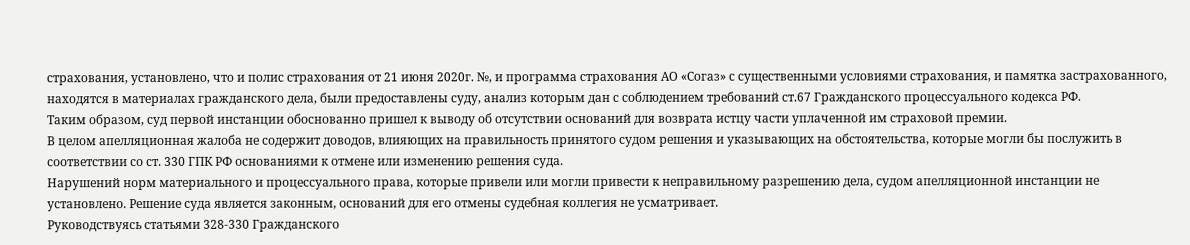страхования, установлено, что и полис страхования от 21 июня 2020г. №, и программа страхования АО «Согаз» с существенными условиями страхования, и памятка застрахованного, находятся в материалах гражданского дела, были предоставлены суду, анализ которым дан с соблюдением требований ст.67 Гражданского процессуального кодекса РФ.
Таким образом, суд первой инстанции обоснованно пришел к выводу об отсутствии оснований для возврата истцу части уплаченной им страховой премии.
В целом апелляционная жалоба не содержит доводов, влияющих на правильность принятого судом решения и указывающих на обстоятельства, которые могли бы послужить в соответствии со ст. 330 ГПК РФ основаниями к отмене или изменению решения суда.
Нарушений норм материального и процессуального права, которые привели или могли привести к неправильному разрешению дела, судом апелляционной инстанции не установлено. Решение суда является законным, оснований для его отмены судебная коллегия не усматривает.
Руководствуясь статьями 328-330 Гражданского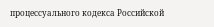процессуального кодекса Российской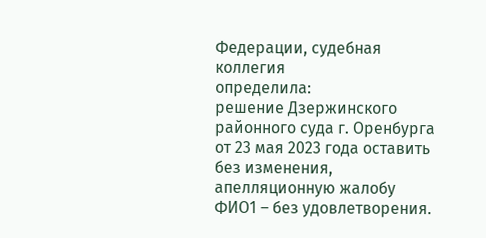Федерации, судебная коллегия
определила:
решение Дзержинского районного суда г. Оренбурга от 23 мая 2023 года оставить без изменения, апелляционную жалобу ФИО1 – без удовлетворения.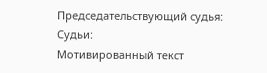Председательствующий судья:
Судьи:
Мотивированный текст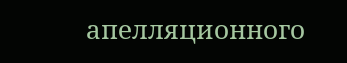апелляционного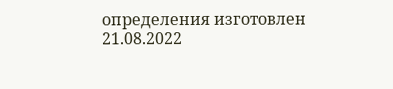определения изготовлен 21.08.2022